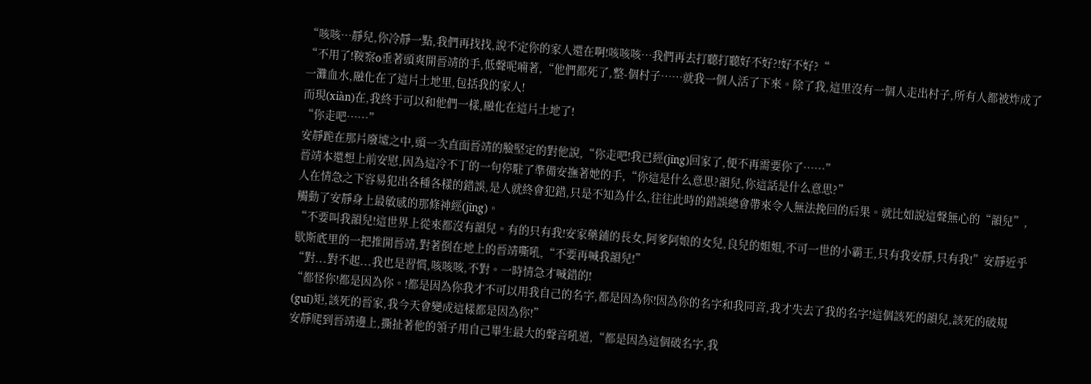“咳咳…靜兒,你冷靜一點,我們再找找,說不定你的家人還在啊!咳咳咳…我們再去打聽打聽好不好?!好不好?“
“不用了!鞍察o垂著頭爽開晉靖的手,低聲呢喃著,“他們都死了,整-個村子……就我一個人活了下來。除了我,這里沒有一個人走出村子,所有人都被炸成了一灘血水,融化在了這片土地里,包括我的家人!
而現(xiàn)在,我終于可以和他們一樣,融化在這片土地了!
“你走吧……”
安靜跪在那片廢墟之中,頭一次直面晉靖的臉堅定的對他說,“你走吧!我已經(jīng)回家了,便不再需要你了……”
晉靖本還想上前安慰,因為這冷不丁的一句停駐了準備安撫著她的手,“你這是什么意思?韻兒,你這話是什么意思?”
人在情急之下容易犯出各種各樣的錯誤,是人就終會犯錯,只是不知為什么,往往此時的錯誤總會帶來令人無法挽回的后果。就比如說這聲無心的“韻兒”,觸動了安靜身上最敏感的那條神經(jīng)。
“不要叫我韻兒!這世界上從來都沒有韻兒。有的只有我!安家藥鋪的長女,阿爹阿娘的女兒,良兒的姐姐,不可一世的小霸王,只有我安靜,只有我!”安靜近乎歇斯底里的一把推開晉靖,對著倒在地上的晉靖嘶吼,“不要再喊我韻兒!”
“對...對不起...我也是習慣,咳咳咳,不對。一時情急才喊錯的!
“都怪你!都是因為你。!都是因為你我才不可以用我自己的名字,都是因為你!因為你的名字和我同音,我才失去了我的名字!這個該死的韻兒,該死的破規(guī)矩,該死的晉家,我今天會變成這樣都是因為你!”
安靜爬到晉靖邊上,撕扯著他的領子用自己畢生最大的聲音吼道,“都是因為這個破名字,我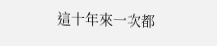這十年來一次都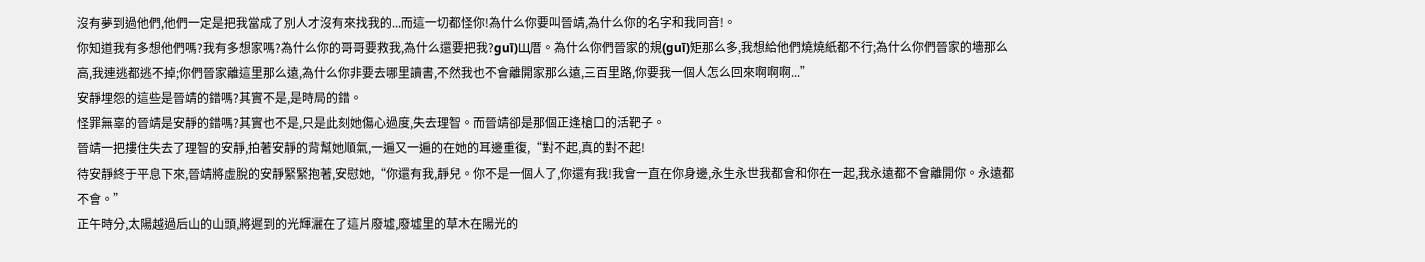沒有夢到過他們,他們一定是把我當成了別人才沒有來找我的...而這一切都怪你!為什么你要叫晉靖,為什么你的名字和我同音!。
你知道我有多想他們嗎?我有多想家嗎?為什么你的哥哥要救我,為什么還要把我?guī)Щ厝。為什么你們晉家的規(guī)矩那么多,我想給他們燒燒紙都不行;為什么你們晉家的墻那么高,我連逃都逃不掉;你們晉家離這里那么遠,為什么你非要去哪里讀書,不然我也不會離開家那么遠,三百里路,你要我一個人怎么回來啊啊啊...”
安靜埋怨的這些是晉靖的錯嗎?其實不是,是時局的錯。
怪罪無辜的晉靖是安靜的錯嗎?其實也不是,只是此刻她傷心過度,失去理智。而晉靖卻是那個正逢槍口的活靶子。
晉靖一把摟住失去了理智的安靜,拍著安靜的背幫她順氣,一遍又一遍的在她的耳邊重復,“對不起,真的對不起!
待安靜終于平息下來,晉靖將虛脫的安靜緊緊抱著,安慰她,“你還有我,靜兒。你不是一個人了,你還有我!我會一直在你身邊,永生永世我都會和你在一起,我永遠都不會離開你。永遠都不會。”
正午時分,太陽越過后山的山頭,將遲到的光輝灑在了這片廢墟,廢墟里的草木在陽光的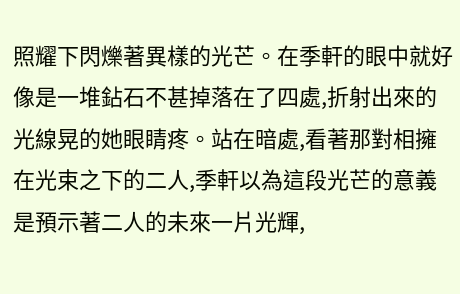照耀下閃爍著異樣的光芒。在季軒的眼中就好像是一堆鉆石不甚掉落在了四處,折射出來的光線晃的她眼睛疼。站在暗處,看著那對相擁在光束之下的二人,季軒以為這段光芒的意義是預示著二人的未來一片光輝,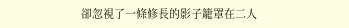卻忽視了一條修長的影子籠罩在二人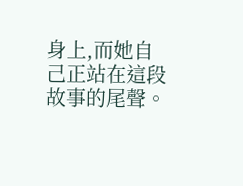身上,而她自己正站在這段故事的尾聲。